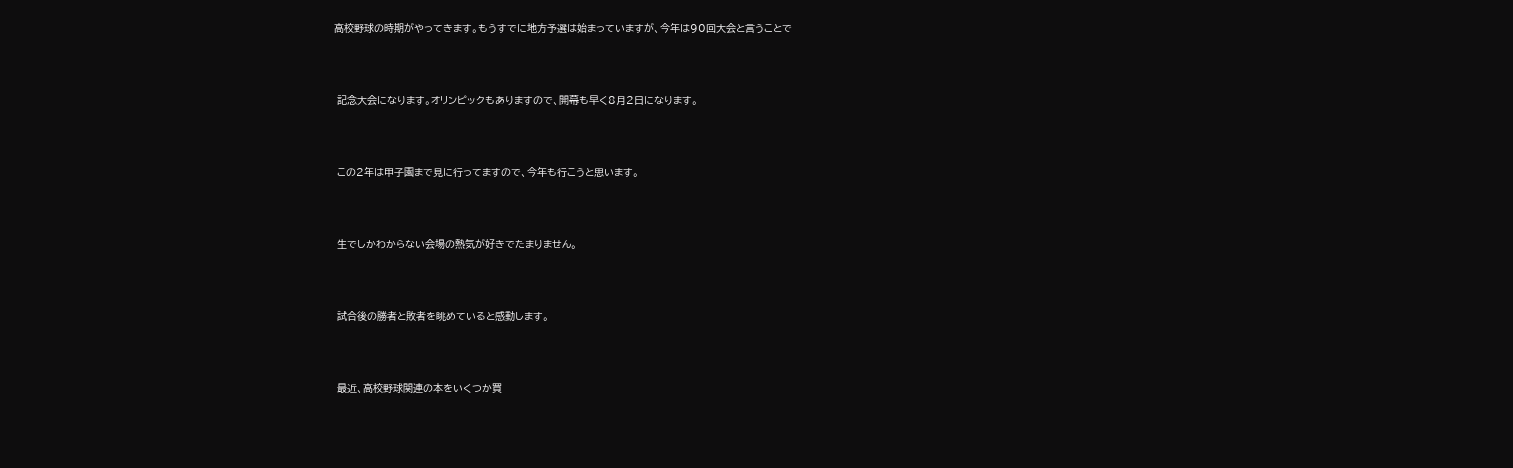高校野球の時期がやってきます。もうすでに地方予選は始まっていますが、今年は90回大会と言うことで



 記念大会になります。オリンピックもありますので、開幕も早く8月2日になります。



 この2年は甲子園まで見に行ってますので、今年も行こうと思います。



 生でしかわからない会場の熱気が好きでたまりません。



 試合後の勝者と敗者を眺めていると感動します。



 最近、高校野球関連の本をいくつか買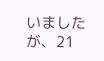いましたが、21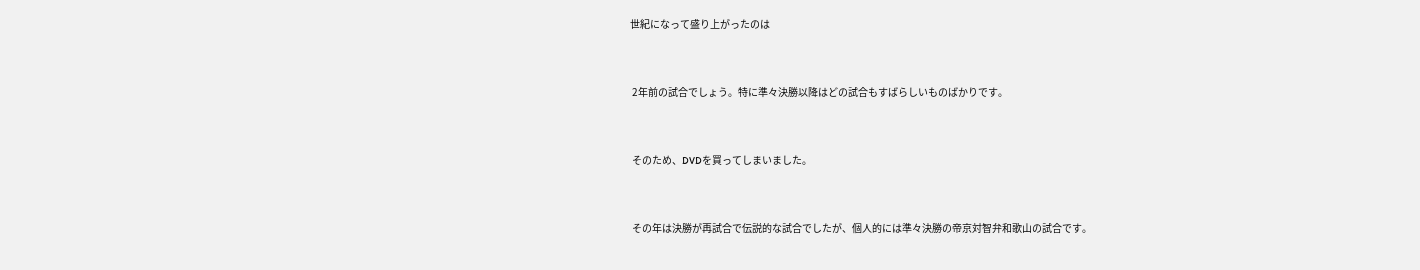世紀になって盛り上がったのは



 2年前の試合でしょう。特に準々決勝以降はどの試合もすばらしいものばかりです。



 そのため、DVDを買ってしまいました。



 その年は決勝が再試合で伝説的な試合でしたが、個人的には準々決勝の帝京対智弁和歌山の試合です。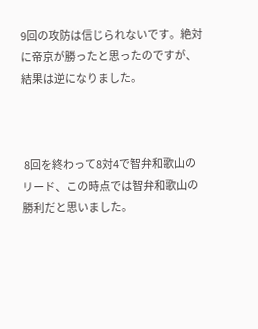9回の攻防は信じられないです。絶対に帝京が勝ったと思ったのですが、結果は逆になりました。



 8回を終わって8対4で智弁和歌山のリード、この時点では智弁和歌山の勝利だと思いました。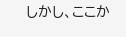しかし、ここか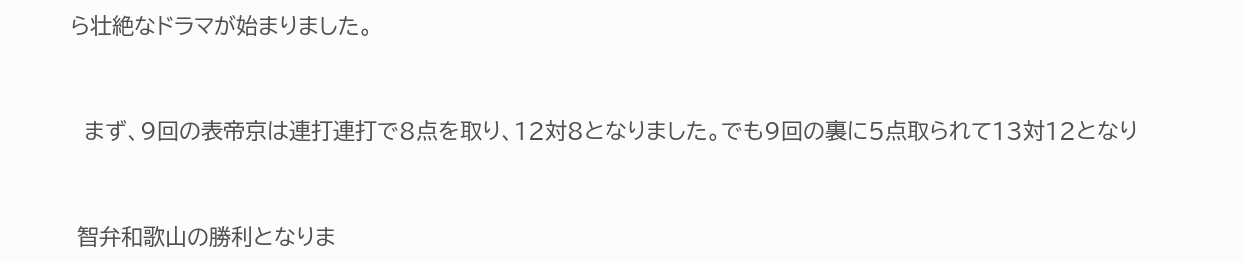ら壮絶なドラマが始まりました。



  まず、9回の表帝京は連打連打で8点を取り、12対8となりました。でも9回の裏に5点取られて13対12となり



 智弁和歌山の勝利となりま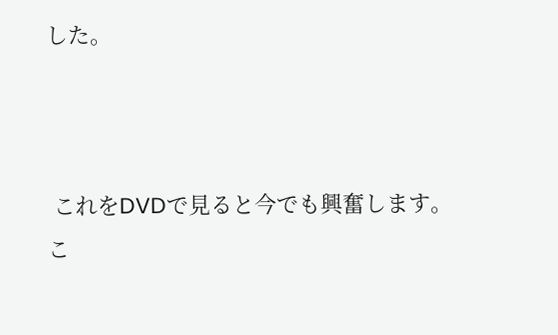した。



 これをDVDで見ると今でも興奮します。こ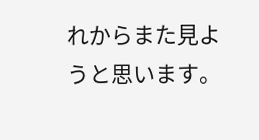れからまた見ようと思います。